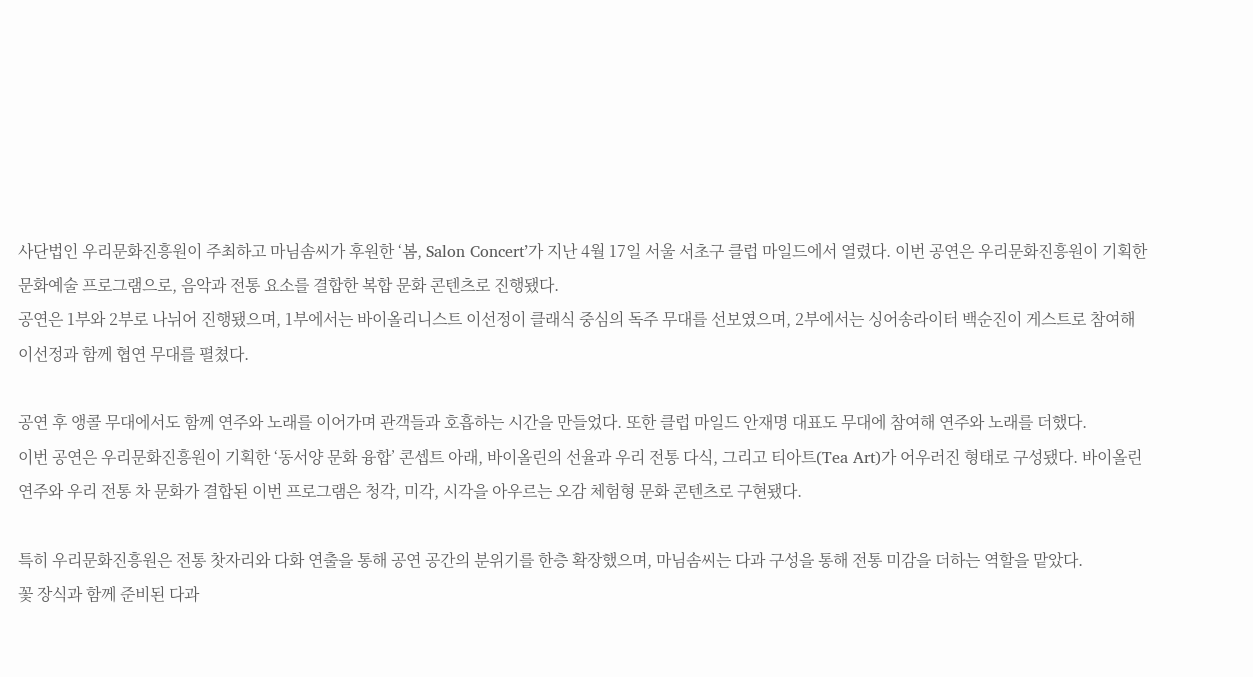사단법인 우리문화진흥원이 주최하고 마님솜씨가 후원한 ‘봄, Salon Concert’가 지난 4월 17일 서울 서초구 클럽 마일드에서 열렸다. 이번 공연은 우리문화진흥원이 기획한 문화예술 프로그램으로, 음악과 전통 요소를 결합한 복합 문화 콘텐츠로 진행됐다.
공연은 1부와 2부로 나뉘어 진행됐으며, 1부에서는 바이올리니스트 이선정이 클래식 중심의 독주 무대를 선보였으며, 2부에서는 싱어송라이터 백순진이 게스트로 참여해 이선정과 함께 협연 무대를 펼쳤다.

공연 후 앵콜 무대에서도 함께 연주와 노래를 이어가며 관객들과 호흡하는 시간을 만들었다. 또한 클럽 마일드 안재명 대표도 무대에 참여해 연주와 노래를 더했다.
이번 공연은 우리문화진흥원이 기획한 ‘동서양 문화 융합’ 콘셉트 아래, 바이올린의 선율과 우리 전통 다식, 그리고 티아트(Tea Art)가 어우러진 형태로 구성됐다. 바이올린 연주와 우리 전통 차 문화가 결합된 이번 프로그램은 청각, 미각, 시각을 아우르는 오감 체험형 문화 콘텐츠로 구현됐다.

특히 우리문화진흥원은 전통 찻자리와 다화 연출을 통해 공연 공간의 분위기를 한층 확장했으며, 마님솜씨는 다과 구성을 통해 전통 미감을 더하는 역할을 맡았다.
꽃 장식과 함께 준비된 다과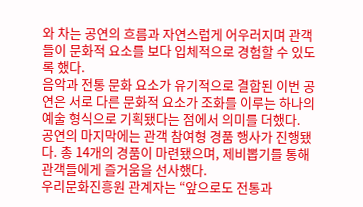와 차는 공연의 흐름과 자연스럽게 어우러지며 관객들이 문화적 요소를 보다 입체적으로 경험할 수 있도록 했다.
음악과 전통 문화 요소가 유기적으로 결합된 이번 공연은 서로 다른 문화적 요소가 조화를 이루는 하나의 예술 형식으로 기획됐다는 점에서 의미를 더했다.
공연의 마지막에는 관객 참여형 경품 행사가 진행됐다. 총 14개의 경품이 마련됐으며, 제비뽑기를 통해 관객들에게 즐거움을 선사했다.
우리문화진흥원 관계자는 “앞으로도 전통과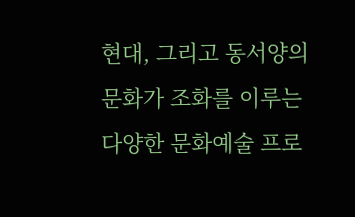현대, 그리고 동서양의 문화가 조화를 이루는 다양한 문화예술 프로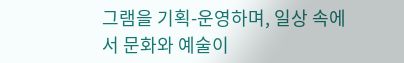그램을 기획-운영하며, 일상 속에서 문화와 예술이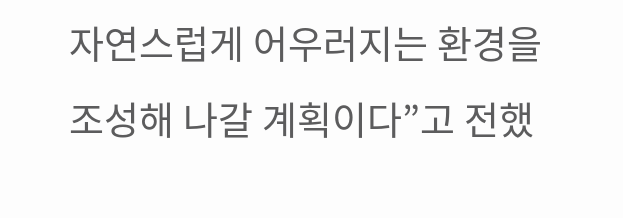자연스럽게 어우러지는 환경을 조성해 나갈 계획이다”고 전했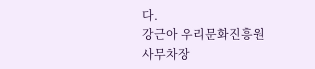다.
강근아 우리문화진흥원 사무차장